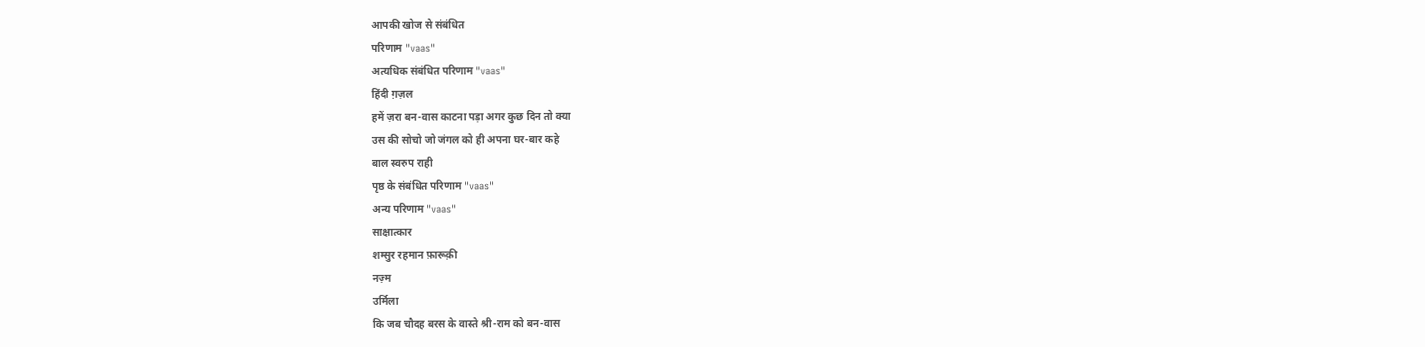आपकी खोज से संबंधित
परिणाम "vaas"
अत्यधिक संबंधित परिणाम "vaas"
हिंदी ग़ज़ल
हमें ज़रा बन-वास काटना पड़ा अगर कुछ दिन तो क्या
उस की सोचो जो जंगल को ही अपना घर-बार कहे
बाल स्वरुप राही
पृष्ठ के संबंधित परिणाम "vaas"
अन्य परिणाम "vaas"
साक्षात्कार
शम्सुर रहमान फ़ारूक़ी
नज़्म
उर्मिला
कि जब चौदह बरस के वास्ते श्री-राम को बन-वास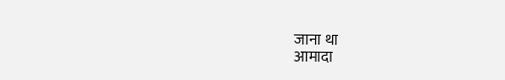जाना था
आमादा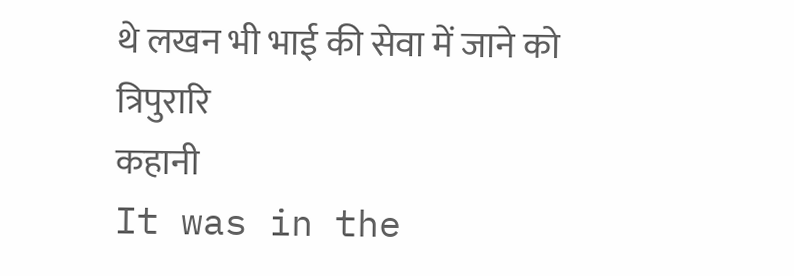थे लखन भी भाई की सेवा में जाने को
त्रिपुरारि
कहानी
It was in the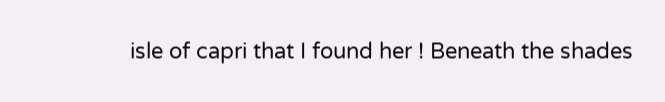isle of capri that I found her ! Beneath the shades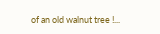of an old walnut tree !...